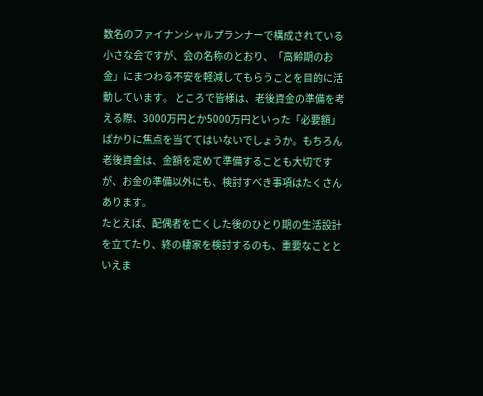数名のファイナンシャルプランナーで構成されている小さな会ですが、会の名称のとおり、「高齢期のお金」にまつわる不安を軽減してもらうことを目的に活動しています。 ところで皆様は、老後資金の準備を考える際、3000万円とか5000万円といった「必要額」ばかりに焦点を当ててはいないでしょうか。もちろん老後資金は、金額を定めて準備することも大切ですが、お金の準備以外にも、検討すべき事項はたくさんあります。
たとえば、配偶者を亡くした後のひとり期の生活設計を立てたり、終の棲家を検討するのも、重要なことといえま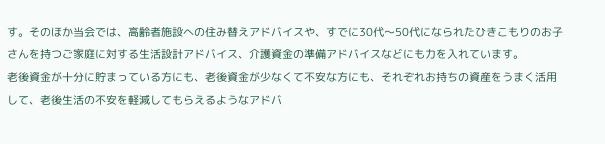す。そのほか当会では、高齢者施設への住み替えアドバイスや、すでに30代〜50代になられたひきこもりのお子さんを持つご家庭に対する生活設計アドバイス、介護資金の準備アドバイスなどにも力を入れています。
老後資金が十分に貯まっている方にも、老後資金が少なくて不安な方にも、それぞれお持ちの資産をうまく活用して、老後生活の不安を軽減してもらえるようなアドバ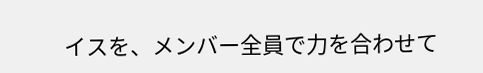イスを、メンバー全員で力を合わせて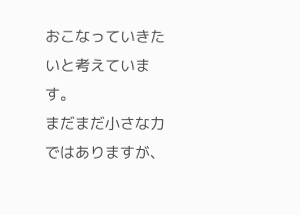おこなっていきたいと考えています。
まだまだ小さな力ではありますが、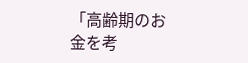「高齢期のお金を考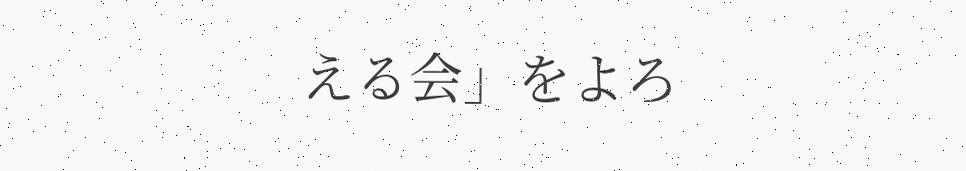える会」をよろ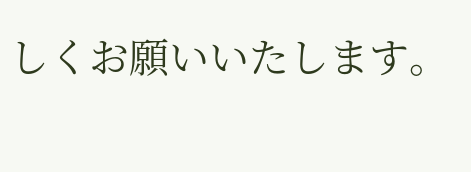しくお願いいたします。